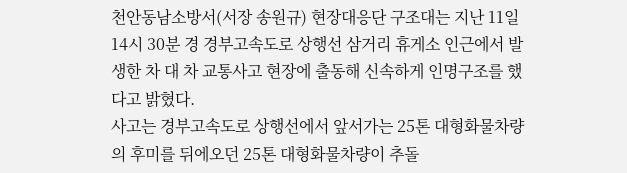천안동남소방서(서장 송원규) 현장대응단 구조대는 지난 11일 14시 30분 경 경부고속도로 상행선 삼거리 휴게소 인근에서 발생한 차 대 차 교통사고 현장에 출동해 신속하게 인명구조를 했다고 밝혔다.
사고는 경부고속도로 상행선에서 앞서가는 25톤 대형화물차량의 후미를 뒤에오던 25톤 대형화물차량이 추돌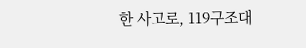한 사고로, 119구조대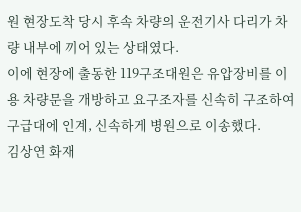원 현장도착 당시 후속 차량의 운전기사 다리가 차량 내부에 끼어 있는 상태였다.
이에 현장에 출동한 119구조대원은 유압장비를 이용 차량문을 개방하고 요구조자를 신속히 구조하여 구급대에 인계, 신속하게 병원으로 이송했다.
김상연 화재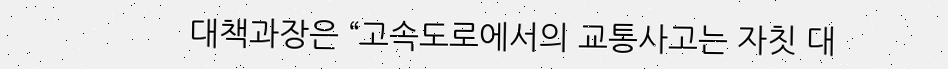대책과장은 “고속도로에서의 교통사고는 자칫 대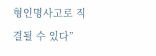형인명사고로 직결될 수 있다”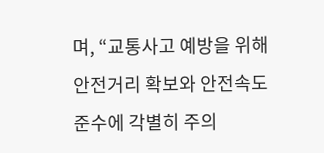며, “교통사고 예방을 위해 안전거리 확보와 안전속도 준수에 각별히 주의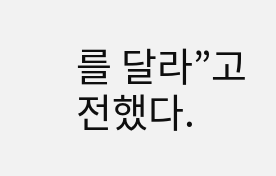를 달라”고 전했다.